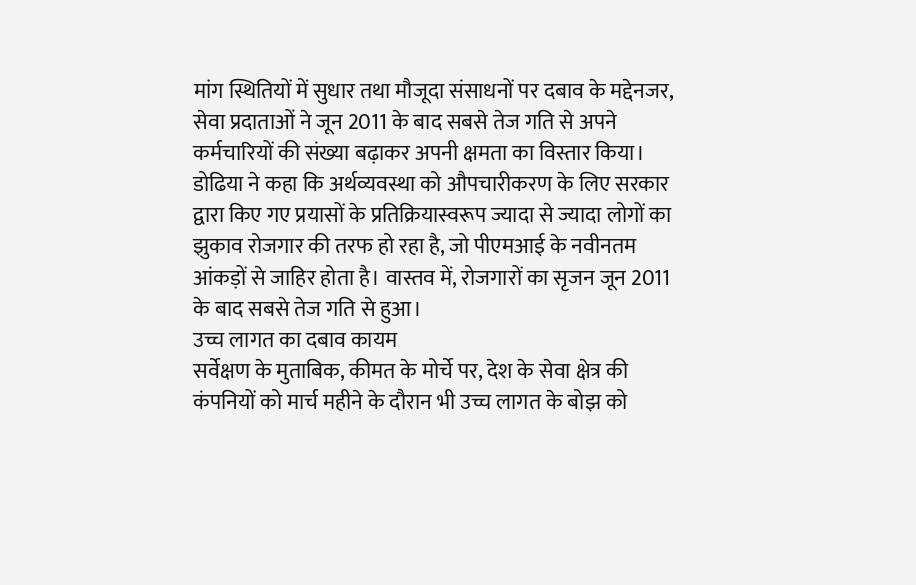मांग स्थितियों में सुधार तथा मौजूदा संसाधनों पर दबाव के मद्देनजर, सेवा प्रदाताओं ने जून 2011 के बाद सबसे तेज गति से अपने कर्मचारियों की संख्या बढ़ाकर अपनी क्षमता का विस्तार किया। डोढिया ने कहा कि अर्थव्यवस्था को औपचारीकरण के लिए सरकार द्वारा किए गए प्रयासों के प्रतिक्रियास्वरूप ज्यादा से ज्यादा लोगों का झुकाव रोजगार की तरफ हो रहा है, जो पीएमआई के नवीनतम आंकड़ों से जाहिर होता है। वास्तव में, रोजगारों का सृजन जून 2011 के बाद सबसे तेज गति से हुआ।
उच्च लागत का दबाव कायम
सर्वेक्षण के मुताबिक, कीमत के मोर्चे पर, देश के सेवा क्षेत्र की कंपनियों को मार्च महीने के दौरान भी उच्च लागत के बोझ को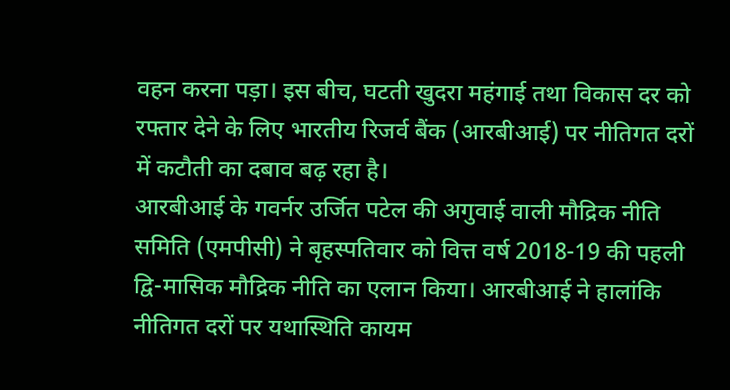वहन करना पड़ा। इस बीच, घटती खुदरा महंगाई तथा विकास दर को रफ्तार देने के लिए भारतीय रिजर्व बैंक (आरबीआई) पर नीतिगत दरों में कटौती का दबाव बढ़ रहा है।
आरबीआई के गवर्नर उर्जित पटेल की अगुवाई वाली मौद्रिक नीति समिति (एमपीसी) ने बृहस्पतिवार को वित्त वर्ष 2018-19 की पहली द्वि-मासिक मौद्रिक नीति का एलान किया। आरबीआई ने हालांकि नीतिगत दरों पर यथास्थिति कायम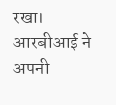रखा।
आरबीआई ने अपनी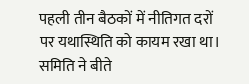पहली तीन बैठकों में नीतिगत दरों पर यथास्थिति को कायम रखा था। समिति ने बीते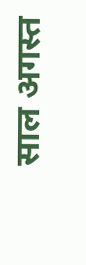साल अगस्त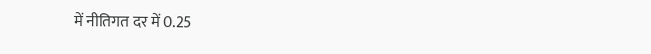में नीतिगत दर में 0.25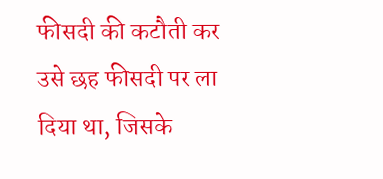फीसदी की कटौती कर उसे छह फीसदी पर ला दिया था, जिसके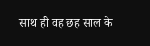साथ ही वह छह साल के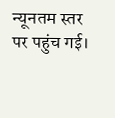न्यूनतम स्तर पर पहुंच गई।